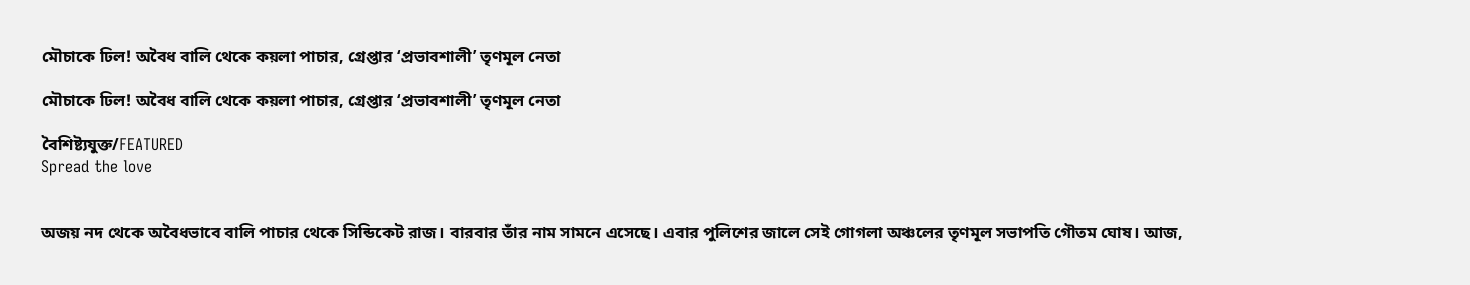মৌচাকে ঢিল! অবৈধ বালি থেকে কয়লা পাচার, গ্রেপ্তার ‘প্রভাবশালী’ তৃণমূল নেতা

মৌচাকে ঢিল! অবৈধ বালি থেকে কয়লা পাচার, গ্রেপ্তার ‘প্রভাবশালী’ তৃণমূল নেতা

বৈশিষ্ট্যযুক্ত/FEATURED
Spread the love


অজয় নদ থেকে অবৈধভাবে বালি পাচার থেকে সিন্ডিকেট রাজ। বারবার তাঁর নাম সামনে এসেছে। এবার পুলিশের জালে সেই গোগলা অঞ্চলের তৃণমূল সভাপতি গৌতম ঘোষ। আজ,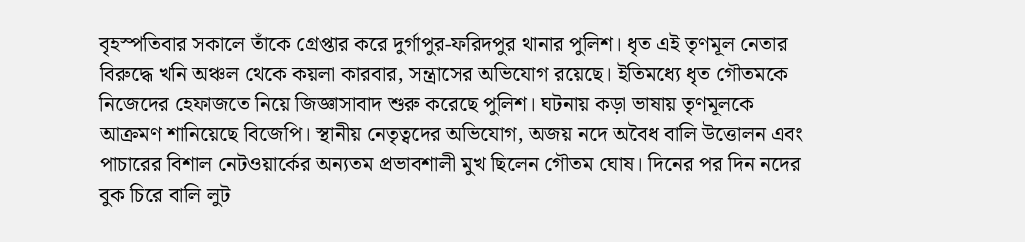বৃহস্পতিবার সকালে তাঁকে গ্রেপ্তার করে দুর্গাপুর-ফরিদপুর থানার পুলিশ। ধৃত এই তৃণমূল নেতার বিরুদ্ধে খনি অঞ্চল থেকে কয়লা কারবার, সন্ত্রাসের অভিযোগ রয়েছে। ইতিমধ্যে ধৃত গৌতমকে নিজেদের হেফাজতে নিয়ে জিজ্ঞাসাবাদ শুরু করেছে পুলিশ। ঘটনায় কড়া ভাষায় তৃণমূলকে আক্রমণ শানিয়েছে বিজেপি। স্থানীয় নেতৃত্বদের অভিযোগ, অজয় নদে অবৈধ বালি উত্তোলন এবং পাচারের বিশাল নেটওয়ার্কের অন্যতম প্রভাবশালী মুখ ছিলেন গৌতম ঘোষ। দিনের পর দিন নদের বুক চিরে বালি লুট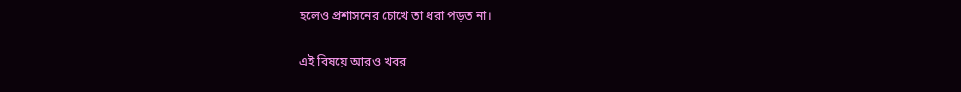হলেও প্রশাসনের চোখে তা ধরা পড়ত না।

এই বিষয়ে আরও খবর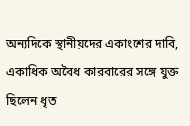অন্যদিকে স্থানীয়দের একাংশের দাবি, একাধিক অবৈধ কারবারের সঙ্গে যুক্ত ছিলেন ধৃত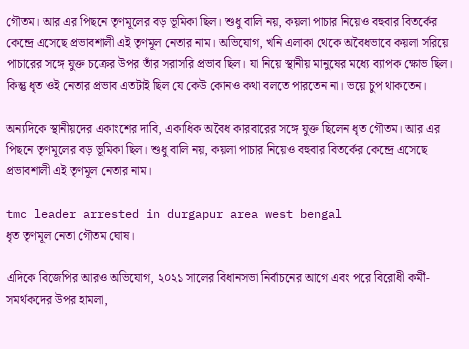গৌতম। আর এর পিছনে তৃণমূলের বড় ভূমিকা ছিল। শুধু বালি নয়, কয়লা পাচার নিয়েও বহুবার বিতর্কের কেন্দ্রে এসেছে প্রভাবশালী এই তৃণমূল নেতার নাম। অভিযোগ, খনি এলাকা থেকে অবৈধভাবে কয়লা সরিয়ে পাচারের সঙ্গে যুক্ত চক্রের উপর তাঁর সরাসরি প্রভাব ছিল। যা নিয়ে স্থানীয় মানুষের মধ্যে ব্যাপক ক্ষোভ ছিল। কিন্তু ধৃত ওই নেতার প্রভাব এতটাই ছিল যে কেউ কোনও কথা বলতে পারতেন না। ভয়ে চুপ থাকতেন।

অন্যদিকে স্থানীয়দের একাংশের দাবি, একাধিক অবৈধ কারবারের সঙ্গে যুক্ত ছিলেন ধৃত গৌতম। আর এর পিছনে তৃণমূলের বড় ভূমিকা ছিল। শুধু বালি নয়, কয়লা পাচার নিয়েও বহুবার বিতর্কের কেন্দ্রে এসেছে প্রভাবশালী এই তৃণমূল নেতার নাম।

tmc leader arrested in durgapur area west bengal
ধৃত তৃণমূল নেতা গৌতম ঘোষ।

এদিকে বিজেপির আরও অভিযোগ, ২০২১ সালের বিধানসভা নির্বাচনের আগে এবং পরে বিরোধী কর্মী-সমর্থকদের উপর হামলা,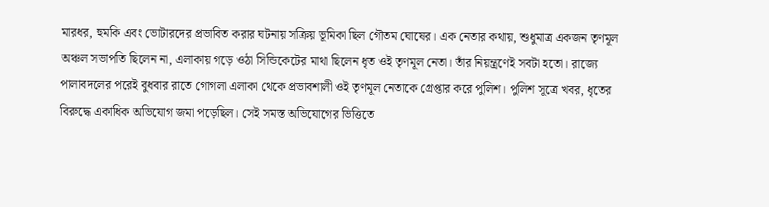মারধর, হুমকি এবং ভোটারদের প্রভাবিত করার ঘটনায় সক্রিয় ভূমিকা ছিল গৌতম ঘোষের। এক নেতার কথায়, শুধুমাত্র একজন তৃণমূল অঞ্চল সভাপতি ছিলেন না, এলাকায় গড়ে ওঠা সিন্ডিকেটের মাথা ছিলেন ধৃত ওই তৃণমূল নেতা। তাঁর নিয়ন্ত্রণেই সবটা হতো। রাজ্যে পালাবদলের পরেই বুধবার রাতে গোগলা এলাকা থেকে প্রভাবশালী ওই তৃণমূল নেতাকে গ্রেপ্তার করে পুলিশ। পুলিশ সূত্রে খবর, ধৃতের বিরুদ্ধে একাধিক অভিযোগ জমা পড়েছিল। সেই সমস্ত অভিযোগের ভিত্তিতে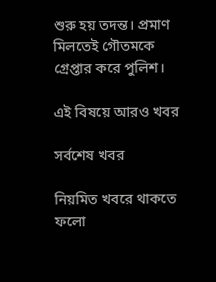শুরু হয় তদন্ত। প্রমাণ মিলতেই গৌতমকে গ্রেপ্তার করে পুলিশ।

এই বিষয়ে আরও খবর

সর্বশেষ খবর

নিয়মিত খবরে থাকতে ফলো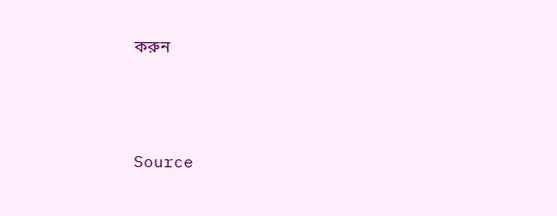করুন





Source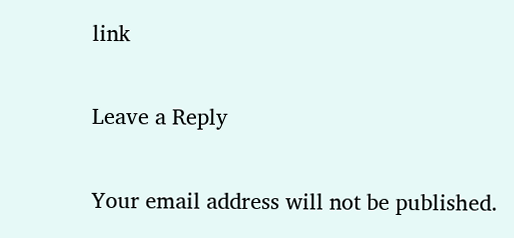link

Leave a Reply

Your email address will not be published.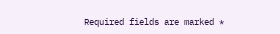Required fields are marked *